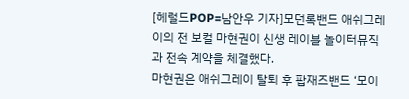[헤럴드POP=남안우 기자]모던록밴드 애쉬그레이의 전 보컬 마현권이 신생 레이블 놀이터뮤직과 전속 계약을 체결했다.
마현권은 애쉬그레이 탈퇴 후 팝재즈밴드 ‘모이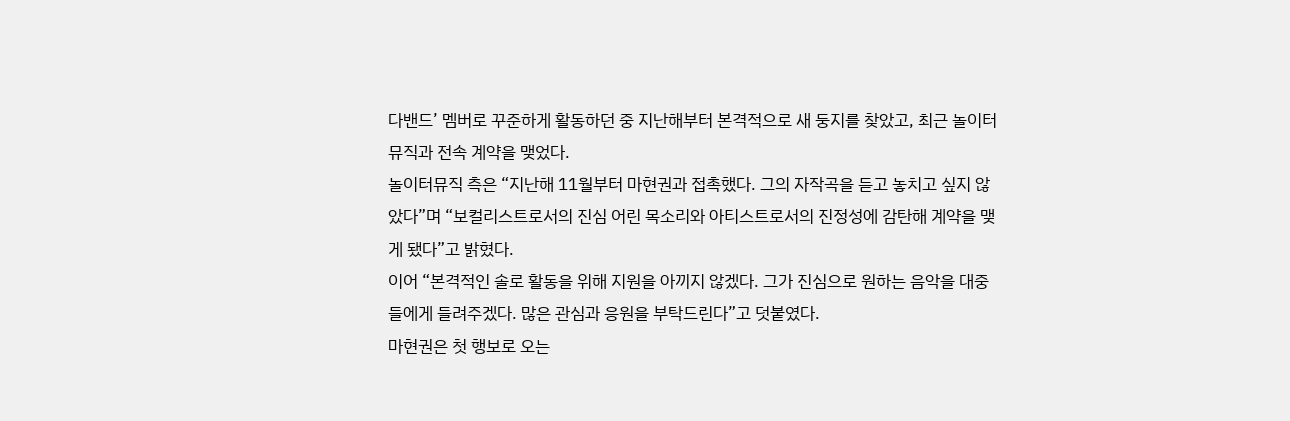다밴드’ 멤버로 꾸준하게 활동하던 중 지난해부터 본격적으로 새 둥지를 찾았고, 최근 놀이터뮤직과 전속 계약을 맺었다.
놀이터뮤직 측은 “지난해 11월부터 마현권과 접촉했다. 그의 자작곡을 듣고 놓치고 싶지 않았다”며 “보컬리스트로서의 진심 어린 목소리와 아티스트로서의 진정성에 감탄해 계약을 맺게 됐다”고 밝혔다.
이어 “본격적인 솔로 활동을 위해 지원을 아끼지 않겠다. 그가 진심으로 원하는 음악을 대중들에게 들려주겠다. 많은 관심과 응원을 부탁드린다”고 덧붙였다.
마현권은 첫 행보로 오는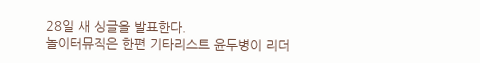28일 새 싱글을 발표한다.
놀이터뮤직은 한편 기타리스트 윤두병이 리더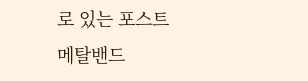로 있는 포스트메탈밴드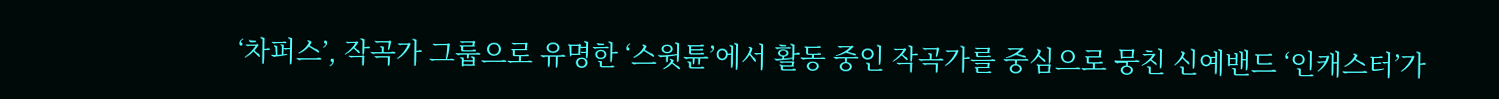‘차퍼스’, 작곡가 그룹으로 유명한 ‘스윗튠’에서 활동 중인 작곡가를 중심으로 뭉친 신예밴드 ‘인캐스터’가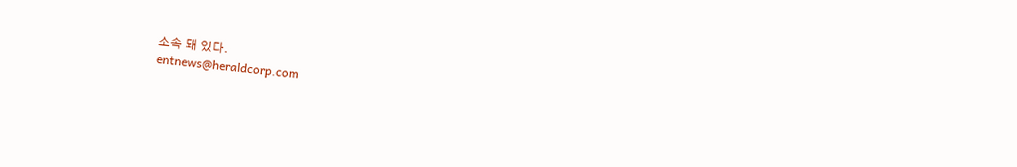소속 돼 있다.
entnews@heraldcorp.com